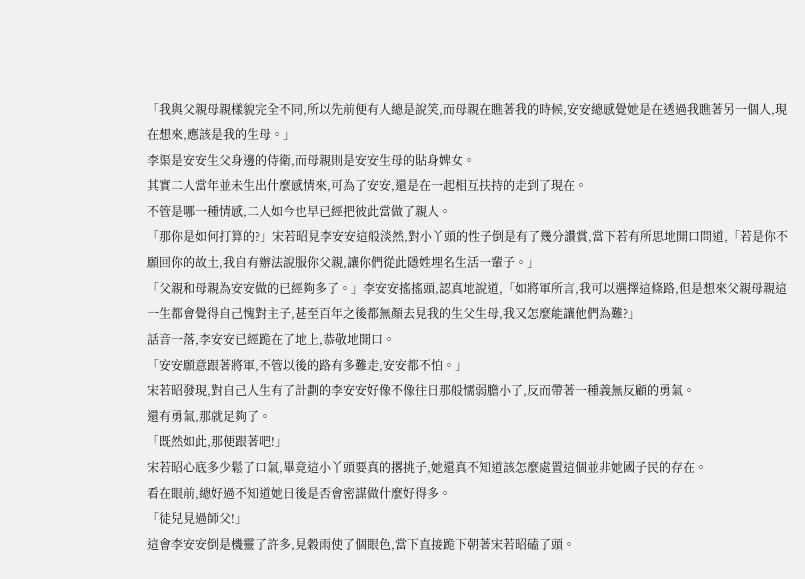「我與父親母親樣貌完全不同,所以先前便有人總是說笑,而母親在瞧著我的時候,安安總感覺她是在透過我瞧著另一個人,現在想來,應該是我的生母。」
李渠是安安生父身邊的侍衛,而母親則是安安生母的貼身婢女。
其實二人當年並未生出什麼感情來,可為了安安,還是在一起相互扶持的走到了現在。
不管是哪一種情感,二人如今也早已經把彼此當做了親人。
「那你是如何打算的?」宋若昭見李安安這般淡然,對小丫頭的性子倒是有了幾分讚賞,當下若有所思地開口問道,「若是你不願回你的故土,我自有辦法說服你父親,讓你們從此隱姓埋名生活一輩子。」
「父親和母親為安安做的已經夠多了。」李安安搖搖頭,認真地說道,「如將軍所言,我可以選擇這條路,但是想來父親母親這一生都會覺得自己愧對主子,甚至百年之後都無顏去見我的生父生母,我又怎麼能讓他們為難?」
話音一落,李安安已經跪在了地上,恭敬地開口。
「安安願意跟著將軍,不管以後的路有多難走,安安都不怕。」
宋若昭發現,對自己人生有了計劃的李安安好像不像往日那般懦弱膽小了,反而帶著一種義無反顧的勇氣。
還有勇氣,那就足夠了。
「既然如此,那便跟著吧!」
宋若昭心底多少鬆了口氣,畢竟這小丫頭要真的撂挑子,她還真不知道該怎麼處置這個並非她國子民的存在。
看在眼前,總好過不知道她日後是否會密謀做什麼好得多。
「徒兒見過師父!」
這會李安安倒是機靈了許多,見穀雨使了個眼色,當下直接跪下朝著宋若昭磕了頭。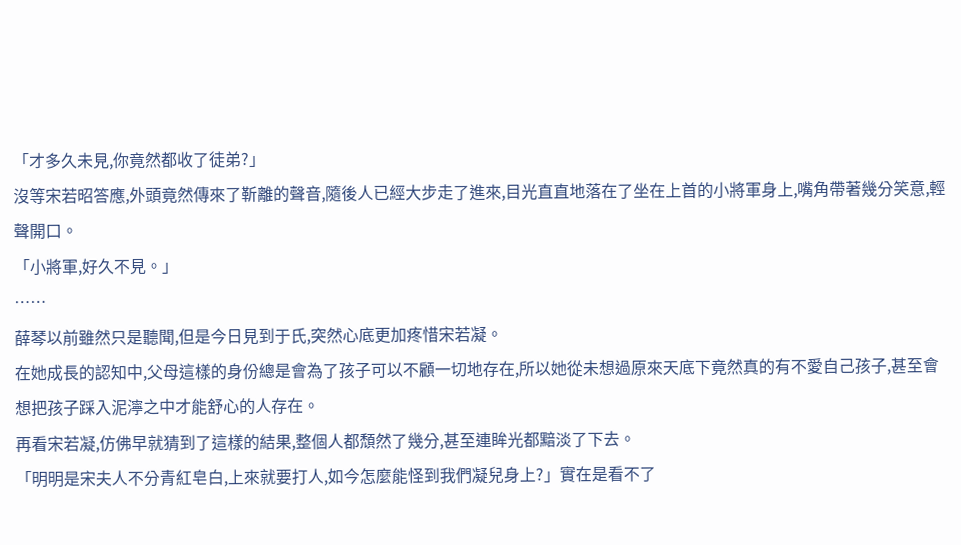「才多久未見,你竟然都收了徒弟?」
沒等宋若昭答應,外頭竟然傳來了靳離的聲音,隨後人已經大步走了進來,目光直直地落在了坐在上首的小將軍身上,嘴角帶著幾分笑意,輕聲開口。
「小將軍,好久不見。」
……
薛琴以前雖然只是聽聞,但是今日見到于氏,突然心底更加疼惜宋若凝。
在她成長的認知中,父母這樣的身份總是會為了孩子可以不顧一切地存在,所以她從未想過原來天底下竟然真的有不愛自己孩子,甚至會想把孩子踩入泥濘之中才能舒心的人存在。
再看宋若凝,仿佛早就猜到了這樣的結果,整個人都頹然了幾分,甚至連眸光都黯淡了下去。
「明明是宋夫人不分青紅皂白,上來就要打人,如今怎麼能怪到我們凝兒身上?」實在是看不了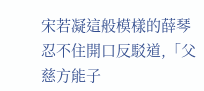宋若凝這般模樣的薛琴忍不住開口反駁道,「父慈方能子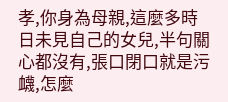孝,你身為母親,這麼多時日未見自己的女兒,半句關心都沒有,張口閉口就是污衊,怎麼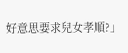好意思要求兒女孝順?」